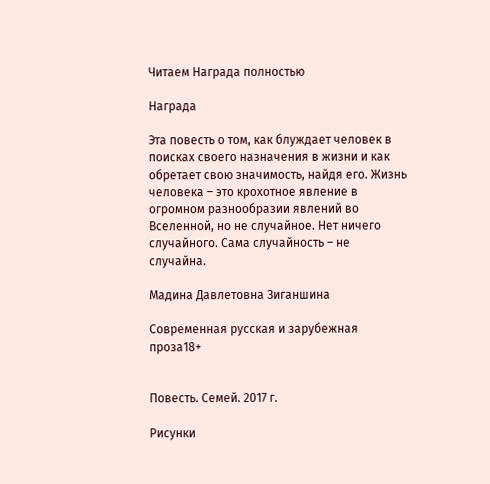Читаем Награда полностью

Награда

Эта повесть о том, как блуждает человек в поисках своего назначения в жизни и как обретает свою значимость, найдя его. Жизнь человека – это крохотное явление в огромном разнообразии явлений во Вселенной, но не случайное. Нет ничего случайного. Сама случайность – не случайна.

Мадина Давлетовна Зиганшина

Современная русская и зарубежная проза18+


Повесть. Семей. 2017 г.

Рисунки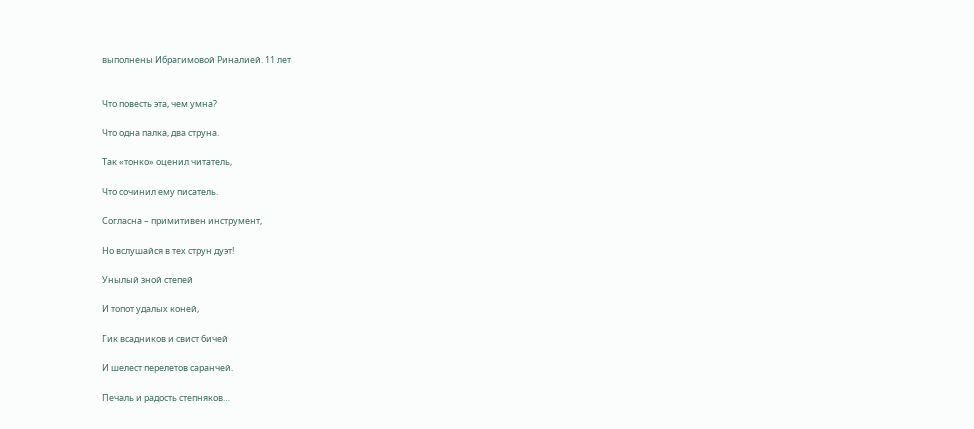выполнены Ибрагимовой Риналией. 11 лет


Что повесть эта, чем умна?

Что одна палка, два струна.

Так «тонко» оценил читатель,

Что сочинил ему писатель.

Согласна – примитивен инструмент,

Но вслушайся в тех струн дуэт!

Унылый зной степей

И топот удалых коней,

Гик всадников и свист бичей

И шелест перелетов саранчей.

Печаль и радость степняков…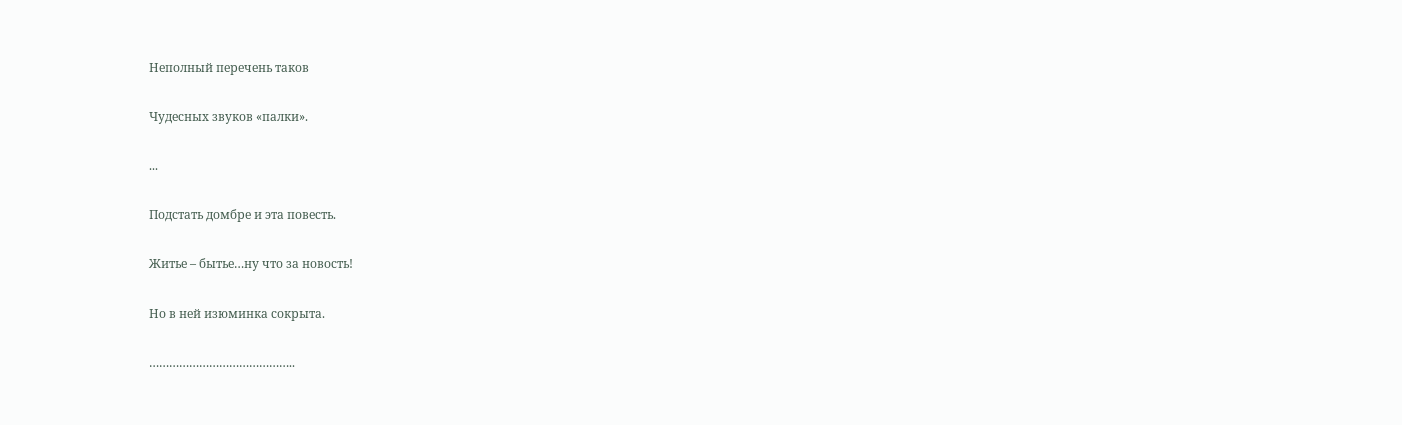Неполный перечень таков

Чудесных звуков «палки».

...

Подстать домбре и эта повесть.

Житье – бытье…ну что за новость!

Но в ней изюминка сокрыта.

……………………………………..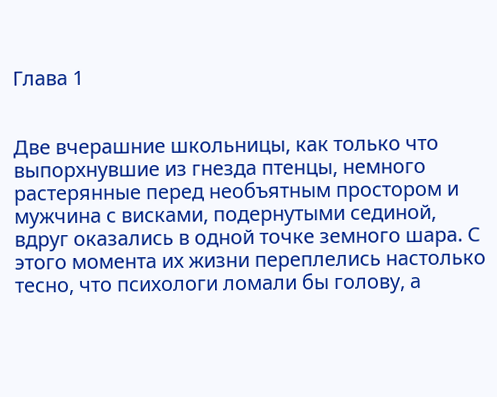Глава 1


Две вчерашние школьницы, как только что выпорхнувшие из гнезда птенцы, немного растерянные перед необъятным простором и мужчина с висками, подернутыми сединой, вдруг оказались в одной точке земного шара. С этого момента их жизни переплелись настолько тесно, что психологи ломали бы голову, а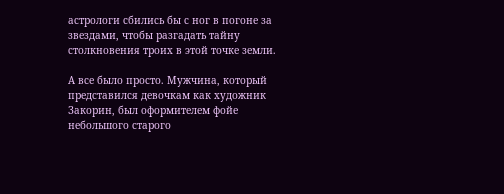астрологи сбились бы с ног в погоне за звездами, чтобы разгадать тайну столкновения троих в этой точке земли.

А все было просто. Мужчина, который представился девочкам как художник Закорин, был оформителем фойе небольшого старого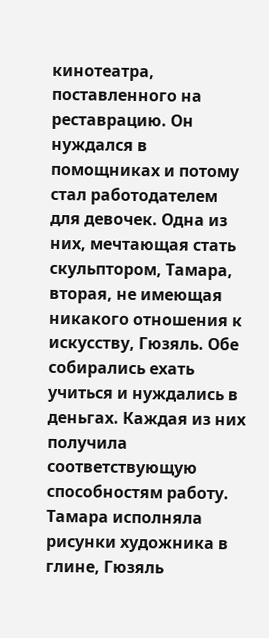кинотеатра, поставленного на реставрацию. Он нуждался в помощниках и потому стал работодателем для девочек. Одна из них, мечтающая стать скульптором, Тамара, вторая, не имеющая никакого отношения к искусству, Гюзяль. Обе собирались ехать учиться и нуждались в деньгах. Каждая из них получила соответствующую способностям работу. Тамара исполняла рисунки художника в глине, Гюзяль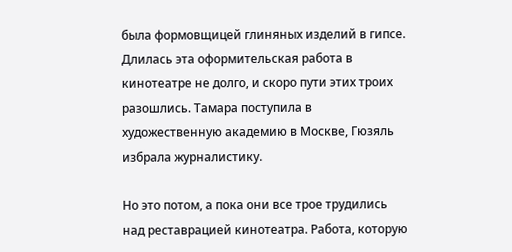была формовщицей глиняных изделий в гипсе. Длилась эта оформительская работа в кинотеатре не долго, и скоро пути этих троих разошлись. Тамара поступила в художественную академию в Москве, Гюзяль избрала журналистику.

Но это потом, а пока они все трое трудились над реставрацией кинотеатра. Работа, которую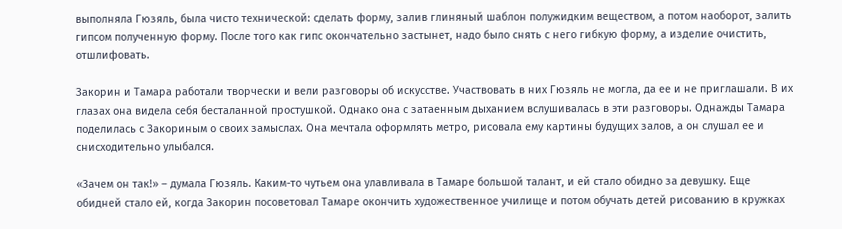выполняла Гюзяль, была чисто технической: сделать форму, залив глиняный шаблон полужидким веществом, а потом наоборот, залить гипсом полученную форму. После того как гипс окончательно застынет, надо было снять с него гибкую форму, а изделие очистить, отшлифовать.

Закорин и Тамара работали творчески и вели разговоры об искусстве. Участвовать в них Гюзяль не могла, да ее и не приглашали. В их глазах она видела себя бесталанной простушкой. Однако она с затаенным дыханием вслушивалась в эти разговоры. Однажды Тамара поделилась с Закориным о своих замыслах. Она мечтала оформлять метро, рисовала ему картины будущих залов, а он слушал ее и снисходительно улыбался.

«Зачем он так!» – думала Гюзяль. Каким-то чутьем она улавливала в Тамаре большой талант, и ей стало обидно за девушку. Еще обидней стало ей, когда Закорин посоветовал Тамаре окончить художественное училище и потом обучать детей рисованию в кружках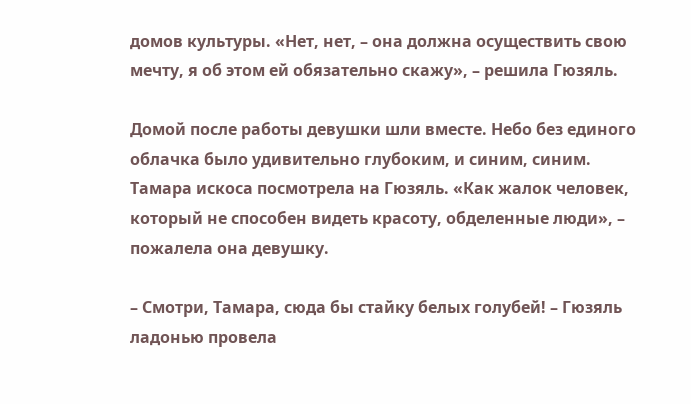домов культуры. «Нет, нет, – она должна осуществить свою мечту, я об этом ей обязательно скажу», – решила Гюзяль.

Домой после работы девушки шли вместе. Небо без единого облачка было удивительно глубоким, и синим, синим. Тамара искоса посмотрела на Гюзяль. «Как жалок человек, который не способен видеть красоту, обделенные люди», – пожалела она девушку.

– Смотри, Тамара, сюда бы стайку белых голубей! – Гюзяль ладонью провела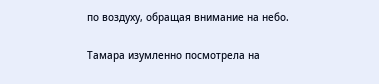по воздуху, обращая внимание на небо.

Тамара изумленно посмотрела на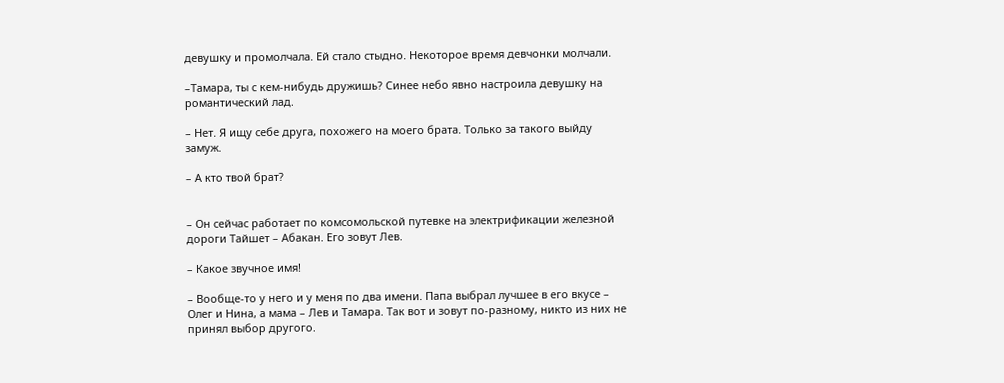девушку и промолчала. Ей стало стыдно. Некоторое время девчонки молчали.

–Тамара, ты с кем-нибудь дружишь? Синее небо явно настроила девушку на романтический лад.

– Нет. Я ищу себе друга, похожего на моего брата. Только за такого выйду замуж.

– А кто твой брат?


– Он сейчас работает по комсомольской путевке на электрификации железной дороги Тайшет – Абакан. Его зовут Лев.

– Какое звучное имя!

– Вообще-то у него и у меня по два имени. Папа выбрал лучшее в его вкусе – Олег и Нина, а мама – Лев и Тамара. Так вот и зовут по-разному, никто из них не принял выбор другого.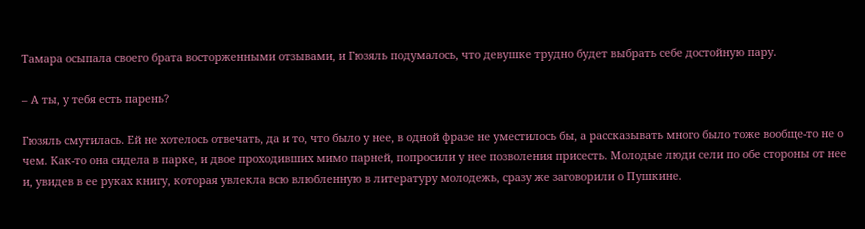Тамара осыпала своего брата восторженными отзывами, и Гюзяль подумалось, что девушке трудно будет выбрать себе достойную пару.

– А ты, у тебя есть парень?

Гюзяль смутилась. Ей не хотелось отвечать, да и то, что было у нее, в одной фразе не уместилось бы, а рассказывать много было тоже вообще-то не о чем. Как-то она сидела в парке, и двое проходивших мимо парней, попросили у нее позволения присесть. Молодые люди сели по обе стороны от нее и, увидев в ее руках книгу, которая увлекла всю влюбленную в литературу молодежь, сразу же заговорили о Пушкине.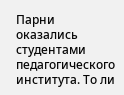Парни оказались студентами педагогического института. То ли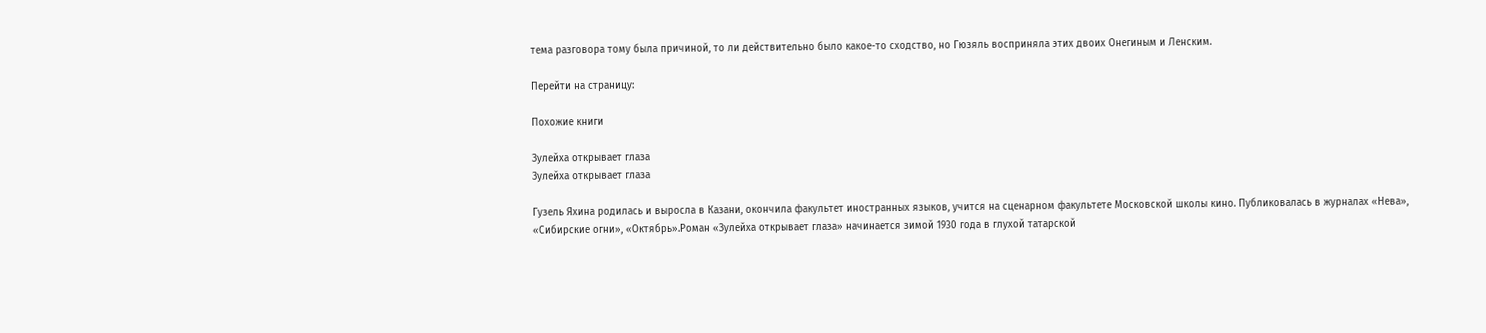тема разговора тому была причиной, то ли действительно было какое-то сходство, но Гюзяль восприняла этих двоих Онегиным и Ленским.

Перейти на страницу:

Похожие книги

Зулейха открывает глаза
Зулейха открывает глаза

Гузель Яхина родилась и выросла в Казани, окончила факультет иностранных языков, учится на сценарном факультете Московской школы кино. Публиковалась в журналах «Нева», «Сибирские огни», «Октябрь».Роман «Зулейха открывает глаза» начинается зимой 1930 года в глухой татарской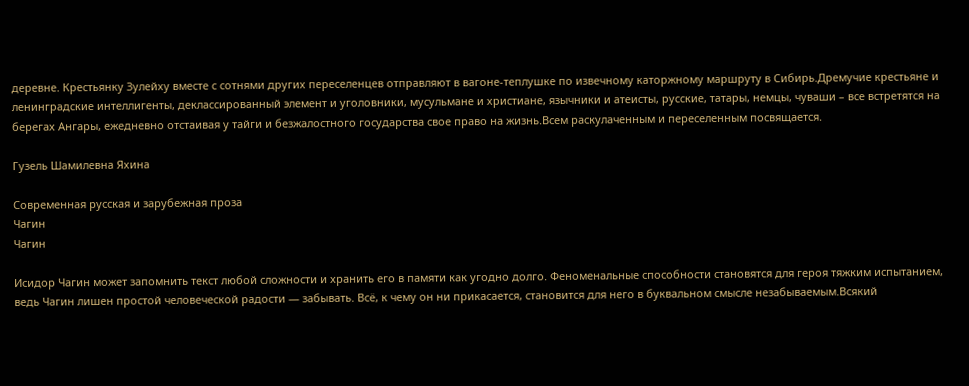деревне. Крестьянку Зулейху вместе с сотнями других переселенцев отправляют в вагоне-теплушке по извечному каторжному маршруту в Сибирь.Дремучие крестьяне и ленинградские интеллигенты, деклассированный элемент и уголовники, мусульмане и христиане, язычники и атеисты, русские, татары, немцы, чуваши – все встретятся на берегах Ангары, ежедневно отстаивая у тайги и безжалостного государства свое право на жизнь.Всем раскулаченным и переселенным посвящается.

Гузель Шамилевна Яхина

Современная русская и зарубежная проза
Чагин
Чагин

Исидор Чагин может запомнить текст любой сложности и хранить его в памяти как угодно долго. Феноменальные способности становятся для героя тяжким испытанием, ведь Чагин лишен простой человеческой радости — забывать. Всё, к чему он ни прикасается, становится для него в буквальном смысле незабываемым.Всякий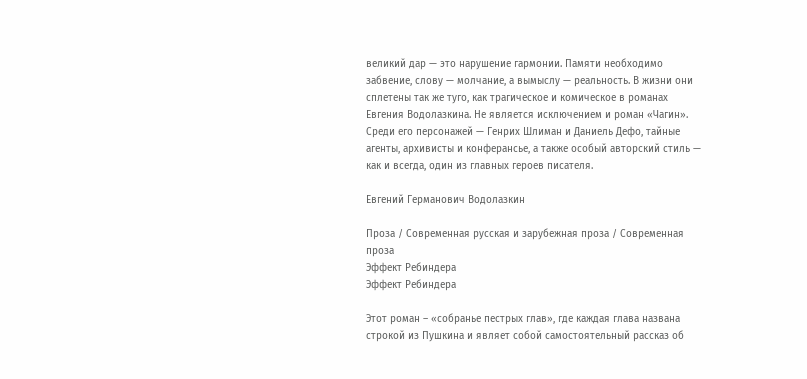великий дар — это нарушение гармонии. Памяти необходимо забвение, слову — молчание, а вымыслу — реальность. В жизни они сплетены так же туго, как трагическое и комическое в романах Евгения Водолазкина. Не является исключением и роман «Чагин». Среди его персонажей — Генрих Шлиман и Даниель Дефо, тайные агенты, архивисты и конферансье, а также особый авторский стиль — как и всегда, один из главных героев писателя.

Евгений Германович Водолазкин

Проза / Современная русская и зарубежная проза / Современная проза
Эффект Ребиндера
Эффект Ребиндера

Этот роман – «собранье пестрых глав», где каждая глава названа строкой из Пушкина и являет собой самостоятельный рассказ об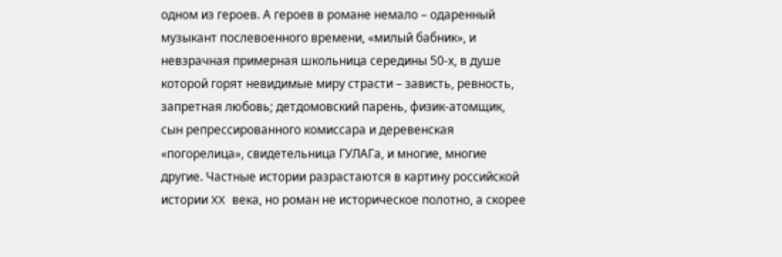одном из героев. А героев в романе немало – одаренный музыкант послевоенного времени, «милый бабник», и невзрачная примерная школьница середины 50-х, в душе которой горят невидимые миру страсти – зависть, ревность, запретная любовь; детдомовский парень, физик-атомщик, сын репрессированного комиссара и деревенская «погорелица», свидетельница ГУЛАГа, и многие, многие другие. Частные истории разрастаются в картину российской истории XX века, но роман не историческое полотно, а скорее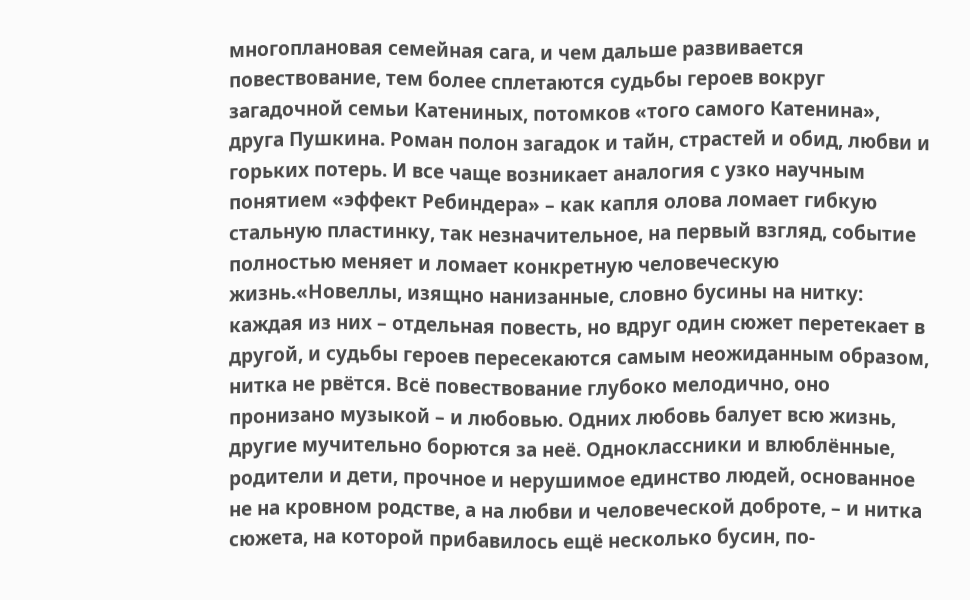многоплановая семейная сага, и чем дальше развивается повествование, тем более сплетаются судьбы героев вокруг загадочной семьи Катениных, потомков «того самого Катенина», друга Пушкина. Роман полон загадок и тайн, страстей и обид, любви и горьких потерь. И все чаще возникает аналогия с узко научным понятием «эффект Ребиндера» – как капля олова ломает гибкую стальную пластинку, так незначительное, на первый взгляд, событие полностью меняет и ломает конкретную человеческую жизнь.«Новеллы, изящно нанизанные, словно бусины на нитку: каждая из них – отдельная повесть, но вдруг один сюжет перетекает в другой, и судьбы героев пересекаются самым неожиданным образом, нитка не рвётся. Всё повествование глубоко мелодично, оно пронизано музыкой – и любовью. Одних любовь балует всю жизнь, другие мучительно борются за неё. Одноклассники и влюблённые, родители и дети, прочное и нерушимое единство людей, основанное не на кровном родстве, а на любви и человеческой доброте, – и нитка сюжета, на которой прибавилось ещё несколько бусин, по-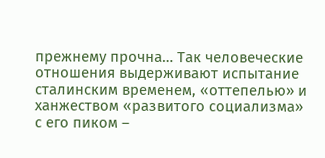прежнему прочна… Так человеческие отношения выдерживают испытание сталинским временем, «оттепелью» и ханжеством «развитого социализма» с его пиком –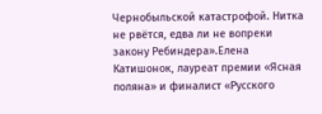Чернобыльской катастрофой. Нитка не рвётся, едва ли не вопреки закону Ребиндера».Елена Катишонок, лауреат премии «Ясная поляна» и финалист «Русского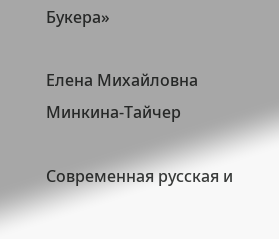Букера»

Елена Михайловна Минкина-Тайчер

Современная русская и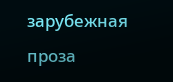зарубежная проза